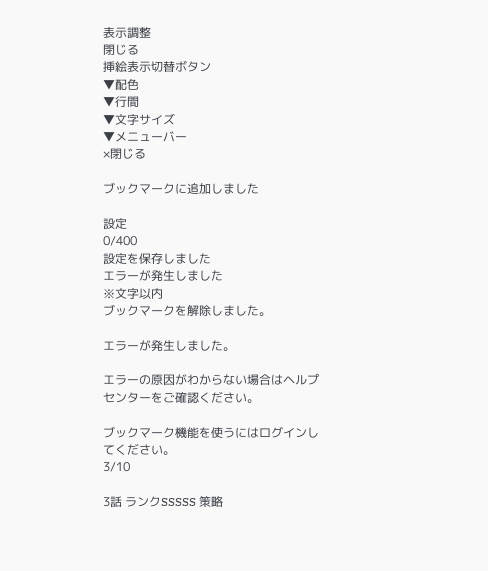表示調整
閉じる
挿絵表示切替ボタン
▼配色
▼行間
▼文字サイズ
▼メニューバー
×閉じる

ブックマークに追加しました

設定
0/400
設定を保存しました
エラーが発生しました
※文字以内
ブックマークを解除しました。

エラーが発生しました。

エラーの原因がわからない場合はヘルプセンターをご確認ください。

ブックマーク機能を使うにはログインしてください。
3/10

3話 ランクSSSSS 策略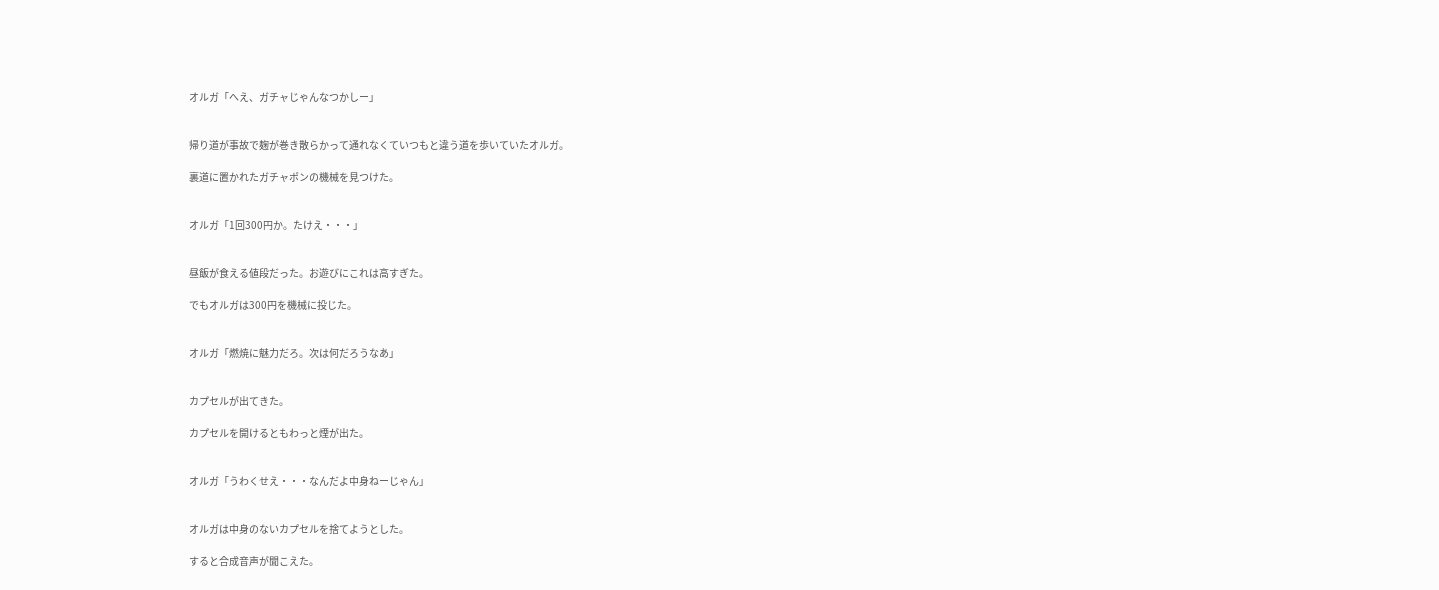オルガ「へえ、ガチャじゃんなつかしー」


帰り道が事故で麹が巻き散らかって通れなくていつもと違う道を歩いていたオルガ。

裏道に置かれたガチャポンの機械を見つけた。


オルガ「1回300円か。たけえ・・・」


昼飯が食える値段だった。お遊びにこれは高すぎた。

でもオルガは300円を機械に投じた。


オルガ「燃焼に魅力だろ。次は何だろうなあ」


カプセルが出てきた。

カプセルを開けるともわっと煙が出た。


オルガ「うわくせえ・・・なんだよ中身ねーじゃん」


オルガは中身のないカプセルを捨てようとした。

すると合成音声が聞こえた。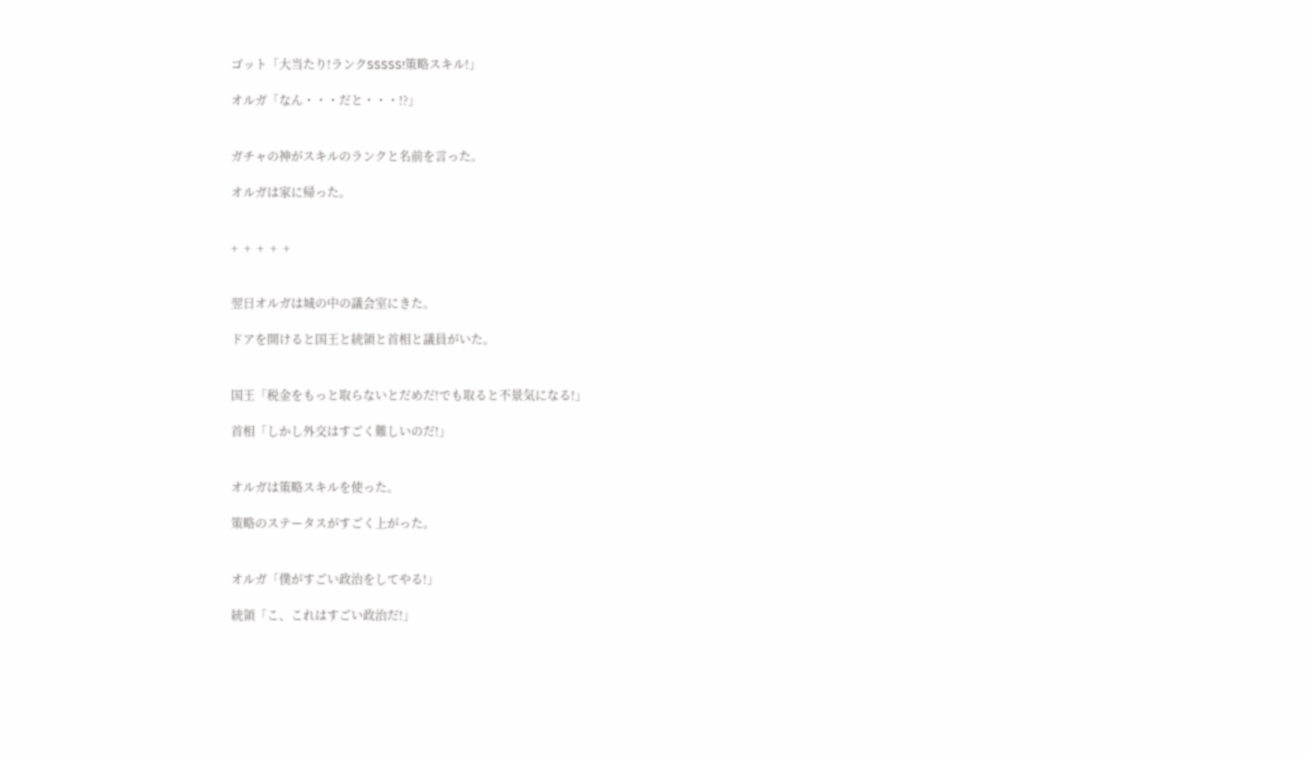ゴット「大当たり!ランクSSSSS!策略スキル!」

オルガ「なん・・・だと・・・!?」


ガチャの神がスキルのランクと名前を言った。

オルガは家に帰った。


+  +  +  +  +


翌日オルガは城の中の議会室にきた。

ドアを開けると国王と統領と首相と議員がいた。


国王「税金をもっと取らないとだめだ!でも取ると不景気になる!」

首相「しかし外交はすごく難しいのだ!」


オルガは策略スキルを使った。

策略のステータスがすごく上がった。


オルガ「僕がすごい政治をしてやる!」

統領「こ、これはすごい政治だ!」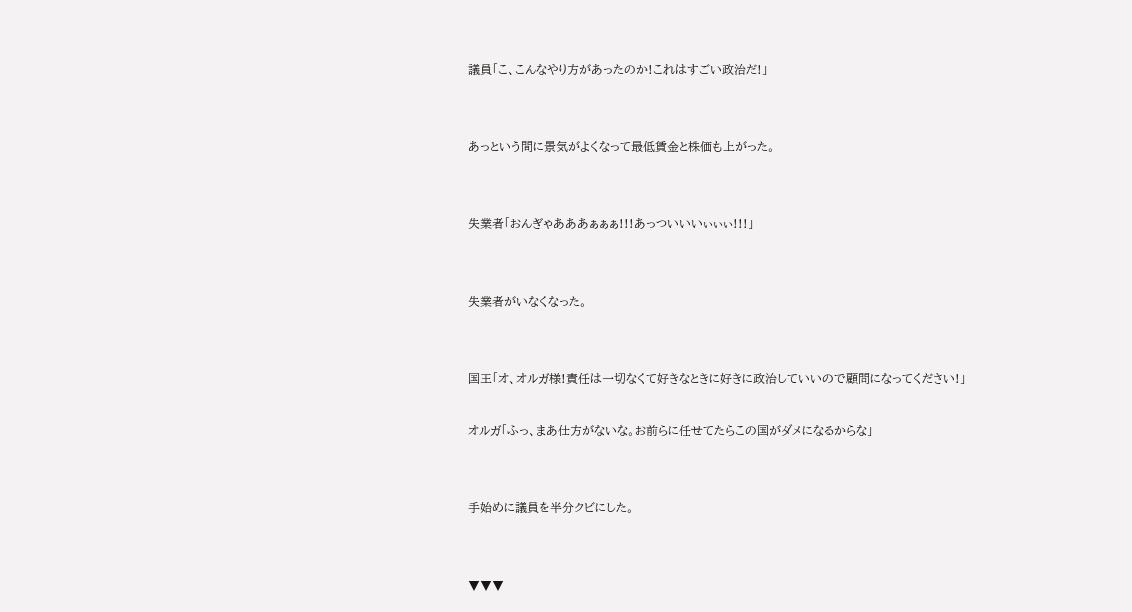議員「こ、こんなやり方があったのか!これはすごい政治だ!」


あっという間に景気がよくなって最低賃金と株価も上がった。


失業者「おんぎゃあああぁぁぁ!!!あっついいいぃぃぃ!!!」


失業者がいなくなった。


国王「オ、オルガ様!責任は一切なくて好きなときに好きに政治していいので顧問になってください!」

オルガ「ふっ、まあ仕方がないな。お前らに任せてたらこの国がダメになるからな」


手始めに議員を半分クビにした。


▼▼▼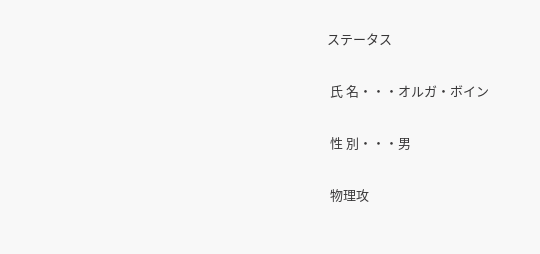ステータス

 氏 名・・・オルガ・ボイン

 性 別・・・男

 物理攻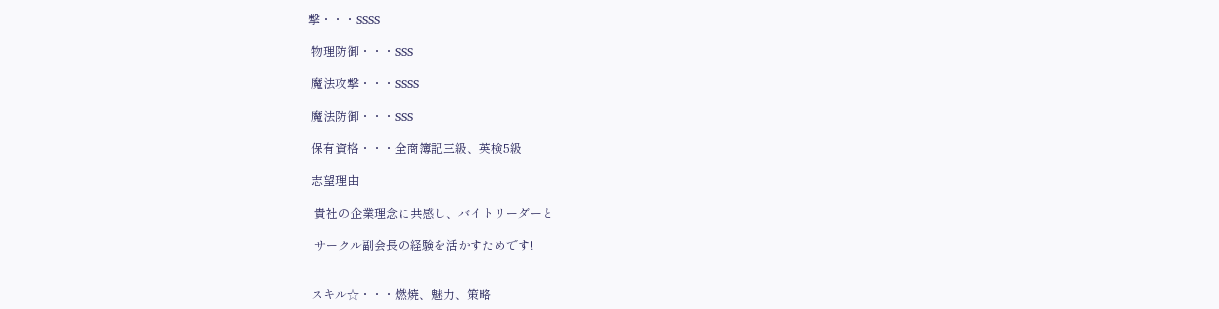撃・・・SSSS

 物理防御・・・SSS

 魔法攻撃・・・SSSS

 魔法防御・・・SSS

 保有資格・・・全商簿記三級、英検5級

 志望理由

  貴社の企業理念に共感し、バイトリーダーと

  サークル副会長の経験を活かすためです!


 スキル☆・・・燃焼、魅力、策略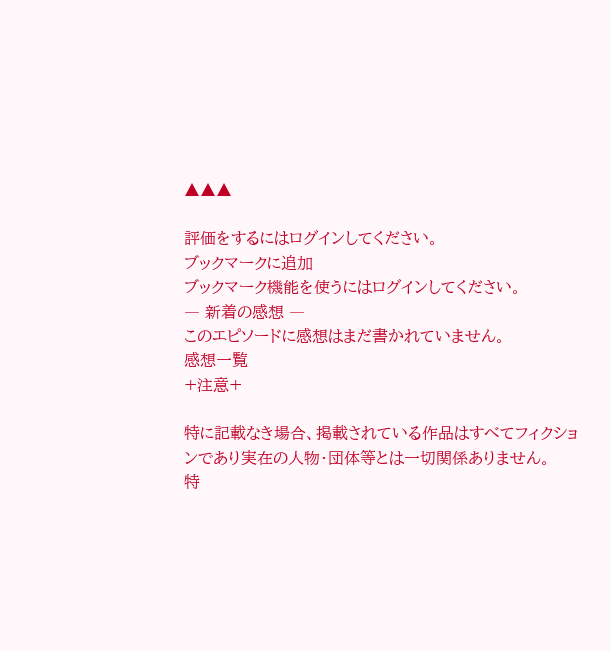▲▲▲

評価をするにはログインしてください。
ブックマークに追加
ブックマーク機能を使うにはログインしてください。
― 新着の感想 ―
このエピソードに感想はまだ書かれていません。
感想一覧
+注意+

特に記載なき場合、掲載されている作品はすべてフィクションであり実在の人物・団体等とは一切関係ありません。
特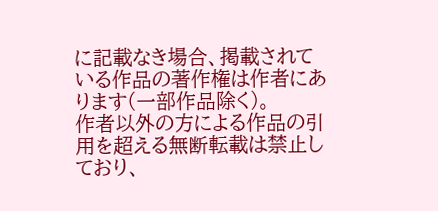に記載なき場合、掲載されている作品の著作権は作者にあります(一部作品除く)。
作者以外の方による作品の引用を超える無断転載は禁止しており、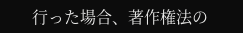行った場合、著作権法の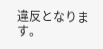違反となります。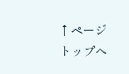↑ページトップへ